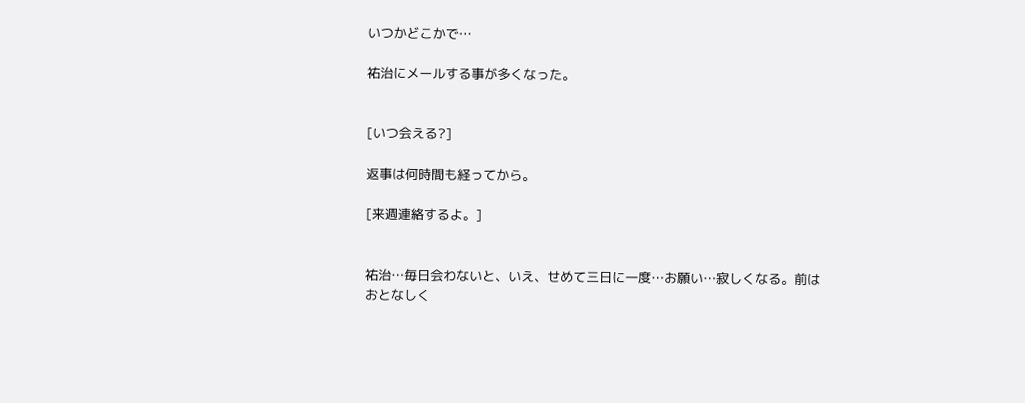いつかどこかで…

祐治にメールする事が多くなった。


[いつ会える?]

返事は何時間も経ってから。

[来週連絡するよ。]


祐治…毎日会わないと、いえ、せめて三日に一度…お願い…寂しくなる。前はおとなしく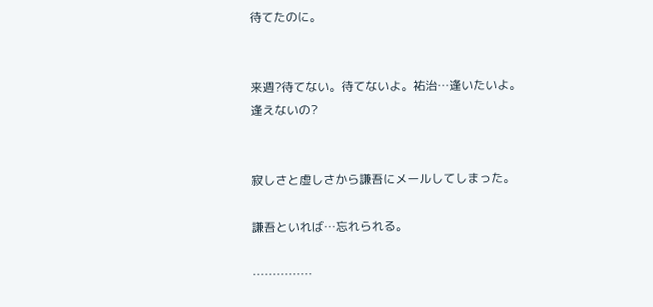待てたのに。


来週?待てない。待てないよ。祐治…逢いたいよ。
逢えないの?


寂しさと虚しさから謙吾にメールしてしまった。

謙吾といれば…忘れられる。

……………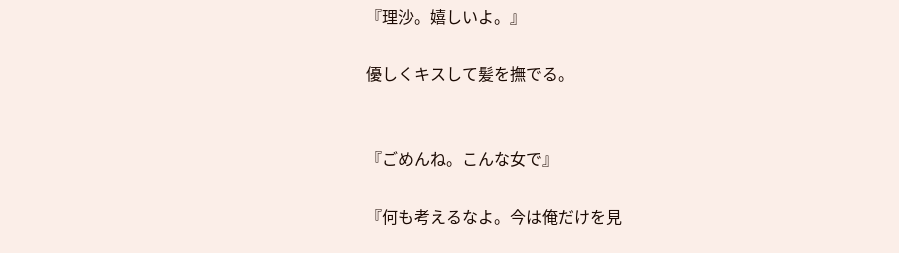『理沙。嬉しいよ。』

優しくキスして髪を撫でる。


『ごめんね。こんな女で』

『何も考えるなよ。今は俺だけを見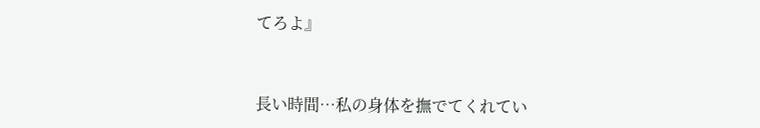てろよ』


長い時間…私の身体を撫でてくれてい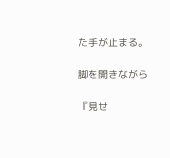た手が止まる。

脚を開きながら

『見せ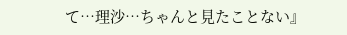て…理沙…ちゃんと見たことない』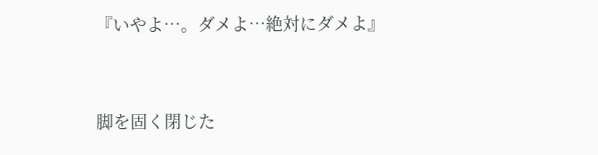『いやよ…。ダメよ…絶対にダメよ』


脚を固く閉じた